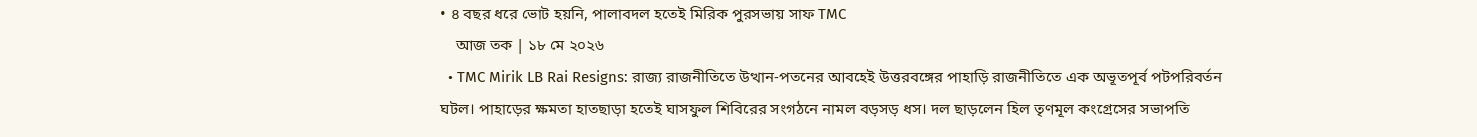• ৪ বছর ধরে ভোট হয়নি, পালাবদল হতেই মিরিক পুরসভায় সাফ TMC
    আজ তক | ১৮ মে ২০২৬
  • TMC Mirik LB Rai Resigns: রাজ্য রাজনীতিতে উত্থান-পতনের আবহেই উত্তরবঙ্গের পাহাড়ি রাজনীতিতে এক অভূতপূর্ব পটপরিবর্তন ঘটল। পাহাড়ের ক্ষমতা হাতছাড়া হতেই ঘাসফুল শিবিরের সংগঠনে নামল বড়সড় ধস। দল ছাড়লেন হিল তৃণমূল কংগ্রেসের সভাপতি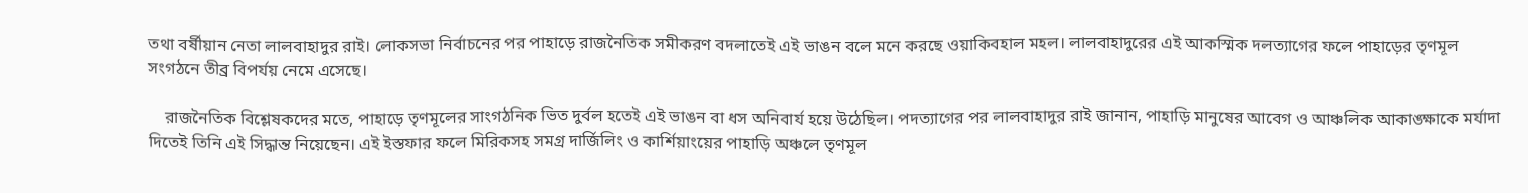তথা বর্ষীয়ান নেতা লালবাহাদুর রাই। লোকসভা নির্বাচনের পর পাহাড়ে রাজনৈতিক সমীকরণ বদলাতেই এই ভাঙন বলে মনে করছে ওয়াকিবহাল মহল। লালবাহাদুরের এই আকস্মিক দলত্যাগের ফলে পাহাড়ের তৃণমূল সংগঠনে তীব্র বিপর্যয় নেমে এসেছে।

    রাজনৈতিক বিশ্লেষকদের মতে, পাহাড়ে তৃণমূলের সাংগঠনিক ভিত দুর্বল হতেই এই ভাঙন বা ধস অনিবার্য হয়ে উঠেছিল। পদত্যাগের পর লালবাহাদুর রাই জানান, পাহাড়ি মানুষের আবেগ ও আঞ্চলিক আকাঙ্ক্ষাকে মর্যাদা দিতেই তিনি এই সিদ্ধান্ত নিয়েছেন। এই ইস্তফার ফলে মিরিকসহ সমগ্র দার্জিলিং ও কার্শিয়াংয়ের পাহাড়ি অঞ্চলে তৃণমূল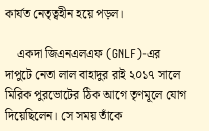কার্যত নেতৃত্বহীন হয়ে পড়ল।

    একদা জিএনএলএফ (GNLF)-এর দাপুটে নেতা লাল বাহাদুর রাই ২০১৭ সালে মিরিক পুরভোটের ঠিক আগে তৃণমূলে যোগ দিয়েছিলেন। সে সময় তাঁকে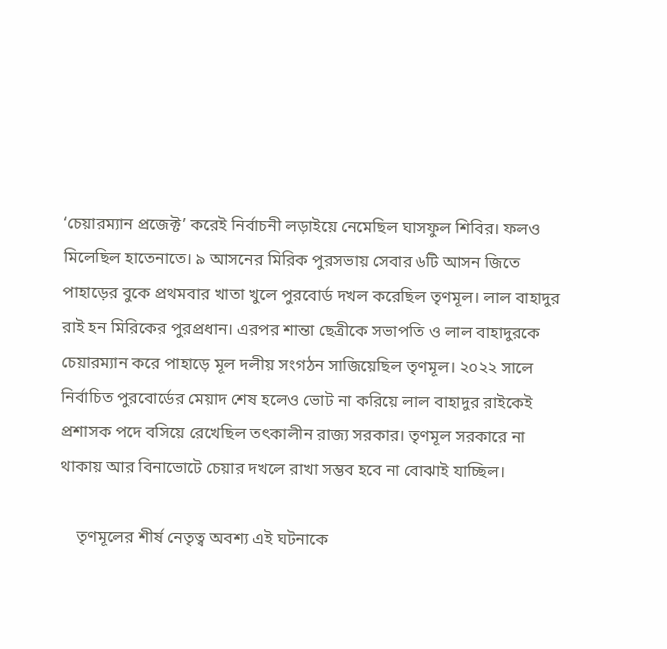‘চেয়ারম্যান প্রজেক্ট’ করেই নির্বাচনী লড়াইয়ে নেমেছিল ঘাসফুল শিবির। ফলও মিলেছিল হাতেনাতে। ৯ আসনের মিরিক পুরসভায় সেবার ৬টি আসন জিতে পাহাড়ের বুকে প্রথমবার খাতা খুলে পুরবোর্ড দখল করেছিল তৃণমূল। লাল বাহাদুর রাই হন মিরিকের পুরপ্রধান। এরপর শান্তা ছেত্রীকে সভাপতি ও লাল বাহাদুরকে চেয়ারম্যান করে পাহাড়ে মূল দলীয় সংগঠন সাজিয়েছিল তৃণমূল। ২০২২ সালে নির্বাচিত পুরবোর্ডের মেয়াদ শেষ হলেও ভোট না করিয়ে লাল বাহাদুর রাইকেই প্রশাসক পদে বসিয়ে রেখেছিল তৎকালীন রাজ্য সরকার। তৃণমূল সরকারে না থাকায় আর বিনাভোটে চেয়ার দখলে রাখা সম্ভব হবে না বোঝাই যাচ্ছিল।

    তৃণমূলের শীর্ষ নেতৃত্ব অবশ্য এই ঘটনাকে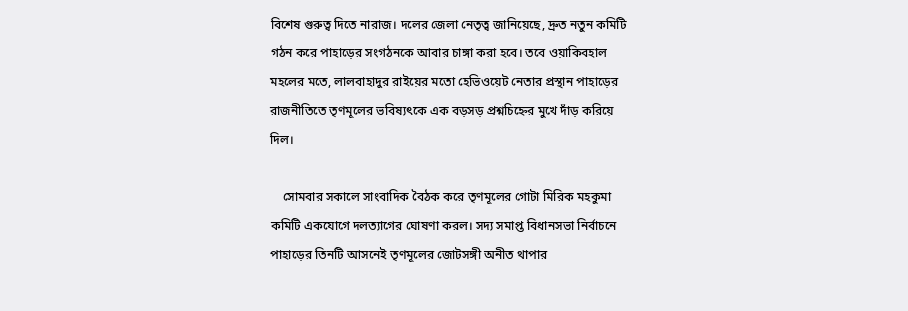বিশেষ গুরুত্ব দিতে নারাজ। দলের জেলা নেতৃত্ব জানিয়েছে, দ্রুত নতুন কমিটি গঠন করে পাহাড়ের সংগঠনকে আবার চাঙ্গা করা হবে। তবে ওয়াকিবহাল মহলের মতে, লালবাহাদুর রাইয়ের মতো হেভিওয়েট নেতার প্রস্থান পাহাড়ের রাজনীতিতে তৃণমূলের ভবিষ্যৎকে এক বড়সড় প্রশ্নচিহ্নের মুখে দাঁড় করিয়ে দিল।

    সোমবার সকালে সাংবাদিক বৈঠক করে তৃণমূলের গোটা মিরিক মহকুমা কমিটি একযোগে দলত্যাগের ঘোষণা করল। সদ্য সমাপ্ত বিধানসভা নির্বাচনে পাহাড়ের তিনটি আসনেই তৃণমূলের জোটসঙ্গী অনীত থাপার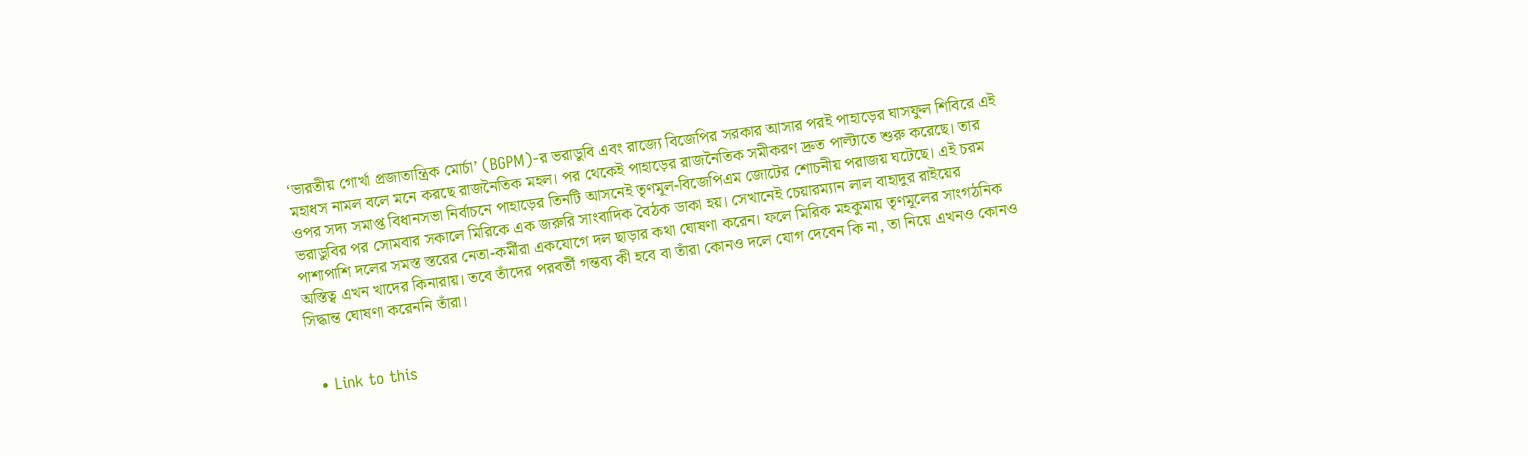‘ভারতীয় গোর্খা প্রজাতান্ত্রিক মোর্চা’ (BGPM)-র ভরাডুবি এবং রাজ্যে বিজেপির সরকার আসার পরই পাহাড়ের ঘাসফুল শিবিরে এই মহাধস নামল বলে মনে করছে রাজনৈতিক মহল। পর থেকেই পাহাড়ের রাজনৈতিক সমীকরণ দ্রুত পাল্টাতে শুরু করেছে। তার ওপর সদ্য সমাপ্ত বিধানসভা নির্বাচনে পাহাড়ের তিনটি আসনেই তৃণমূল-বিজেপিএম জোটের শোচনীয় পরাজয় ঘটেছে। এই চরম ভরাডুবির পর সোমবার সকালে মিরিকে এক জরুরি সাংবাদিক বৈঠক ডাকা হয়। সেখানেই চেয়ারম্যান লাল বাহাদুর রাইয়ের পাশাপাশি দলের সমস্ত স্তরের নেতা-কর্মীরা একযোগে দল ছাড়ার কথা ঘোষণা করেন। ফলে মিরিক মহকুমায় তৃণমূলের সাংগঠনিক অস্তিত্ব এখন খাদের কিনারায়। তবে তাঁদের পরবর্তী গন্তব্য কী হবে বা তাঁরা কোনও দলে যোগ দেবেন কি না, তা নিয়ে এখনও কোনও সিদ্ধান্ত ঘোষণা করেননি তাঁরা।


  • Link to this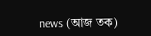news (আজ তক)